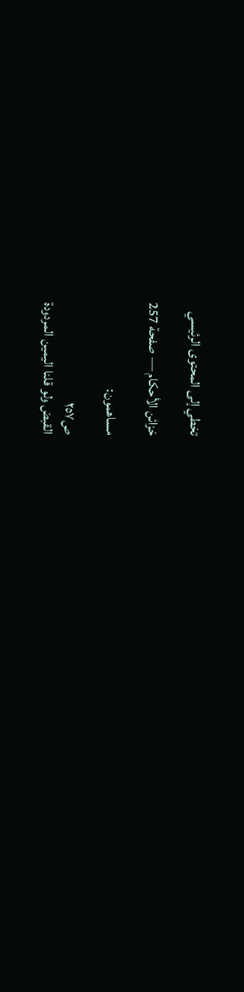تخطي إلى المحتوى الرئيسي

خزائن الأحكام — صفحة 257

مساهمون:

ص٢٥٧
القبض ولو قلنا اليمين المردودة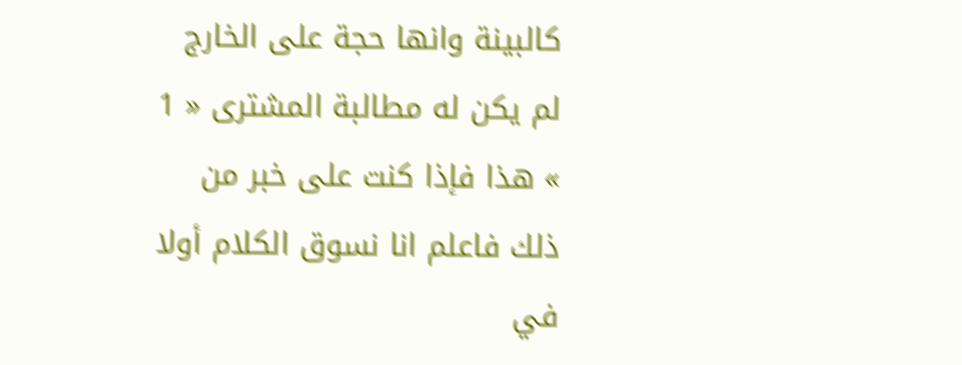كالبينة وانها حجة على الخارج لم يكن له مطالبة المشترى « 1 » هذا فإذا كنت على خبر من ذلك فاعلم انا نسوق الكلام أولا في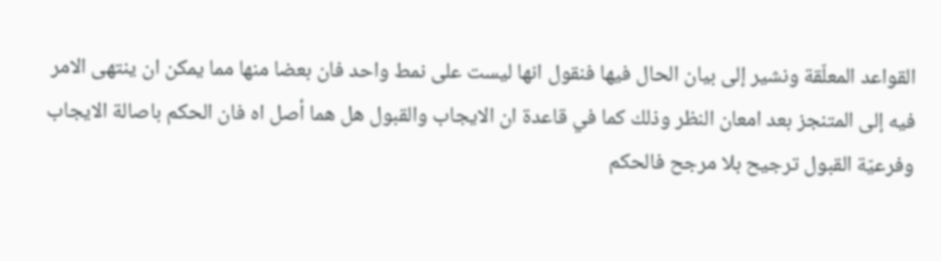القواعد المعلّقة ونشير إلى بيان الحال فيها فنقول انها ليست على نمط واحد فان بعضا منها مما يمكن ان ينتهى الامر فيه إلى المتنجز بعد امعان النظر وذلك كما في قاعدة ان الايجاب والقبول هل هما أصل اه فان الحكم باصالة الايجاب وفرعيّة القبول ترجيح بلا مرجح فالحكم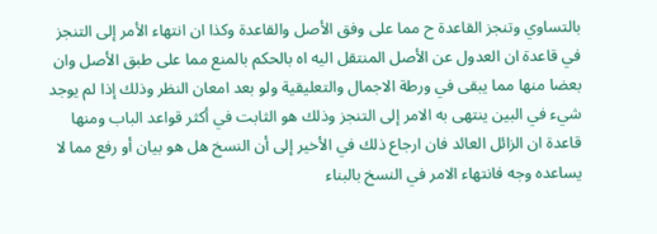بالتساوي وتنجز القاعدة ح مما على وفق الأصل والقاعدة وكذا ان انتهاء الأمر إلى التنجز في قاعدة ان العدول عن الأصل المنتقل اليه اه بالحكم بالمنع مما على طبق الأصل وان بعضا منها مما يبقى في ورطة الاجمال والتعليقية ولو بعد امعان النظر وذلك إذا لم يوجد شيء في البين ينتهى به الامر إلى التنجز وذلك هو الثابت في أكثر قواعد الباب ومنها قاعدة ان الزائل العائد فان ارجاع ذلك في الأخير إلى أن النسخ هل هو بيان أو رفع مما لا يساعده وجه فانتهاء الامر في النسخ بالبناء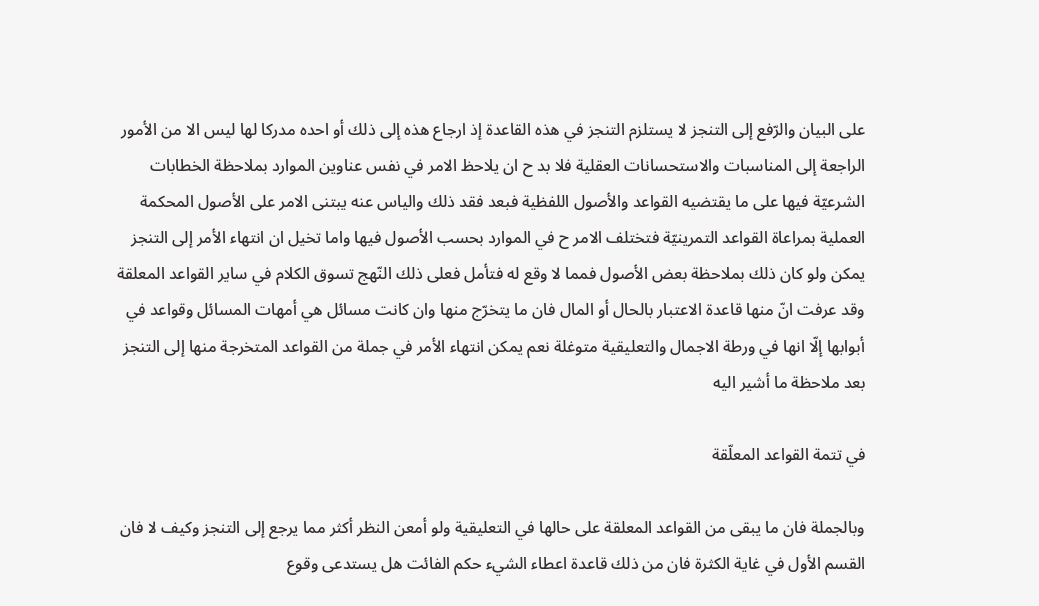على البيان والرّفع إلى التنجز لا يستلزم التنجز في هذه القاعدة إذ ارجاع هذه إلى ذلك أو احده مدركا لها ليس الا من الأمور الراجعة إلى المناسبات والاستحسانات العقلية فلا بد ح ان يلاحظ الامر في نفس عناوين الموارد بملاحظة الخطابات الشرعيّة فيها على ما يقتضيه القواعد والأصول اللفظية فبعد فقد ذلك والياس عنه يبتنى الامر على الأصول المحكمة العملية بمراعاة القواعد التمرينيّة فتختلف الامر ح في الموارد بحسب الأصول فيها واما تخيل ان انتهاء الأمر إلى التنجز يمكن ولو كان ذلك بملاحظة بعض الأصول فمما لا وقع له فتأمل فعلى ذلك النّهج تسوق الكلام في ساير القواعد المعلقة وقد عرفت انّ منها قاعدة الاعتبار بالحال أو المال فان ما يتخرّج منها وان كانت مسائل هي أمهات المسائل وقواعد في أبوابها إلّا انها في ورطة الاجمال والتعليقية متوغلة نعم يمكن انتهاء الأمر في جملة من القواعد المتخرجة منها إلى التنجز بعد ملاحظة ما أشير اليه

في تتمة القواعد المعلّقة

وبالجملة فان ما يبقى من القواعد المعلقة على حالها في التعليقية ولو أمعن النظر أكثر مما يرجع إلى التنجز وكيف لا فان القسم الأول في غاية الكثرة فان من ذلك قاعدة اعطاء الشيء حكم الفائت هل يستدعى وقوع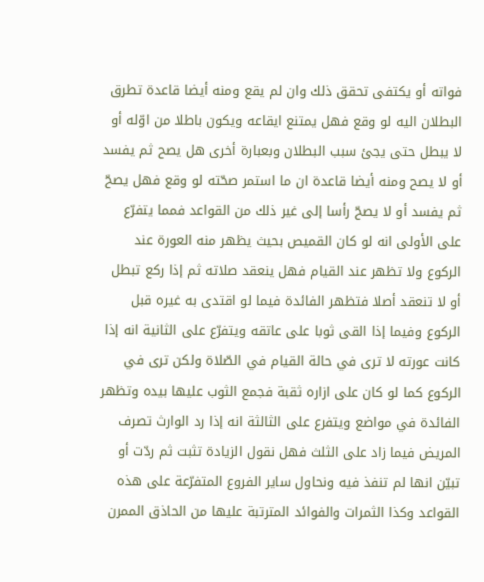فواته أو يكتفى تحقق ذلك وان لم يقع ومنه أيضا قاعدة تطرق البطلان اليه لو وقع فهل يمتنع ايقاعه ويكون باطلا من اوّله أو لا يبطل حتى يجئ سبب البطلان وبعبارة أخرى هل يصح ثم يفسد أو لا يصح ومنه أيضا قاعدة ان ما استمر صحّته لو وقع فهل يصحّ ثم يفسد أو لا يصحّ رأسا إلى غير ذلك من القواعد فمما يتفرّع على الأولى انه لو كان القميص بحيث يظهر منه العورة عند الركوع ولا تظهر عند القيام فهل ينعقد صلاته ثم إذا ركع تبطل أو لا تنعقد أصلا فتظهر الفائدة فيما لو اقتدى به غيره قبل الركوع وفيما إذا القى ثوبا على عاتقه ويتفرّع على الثانية انه إذا كانت عورته لا ترى في حالة القيام في الصّلاة ولكن ترى في الركوع كما لو كان على ازاره ثقبة فجمع الثوب عليها بيده وتظهر الفائدة في مواضع ويتفرع على الثالثة انه إذا رد الوارث تصرف المريض فيما زاد على الثلث فهل نقول الزيادة تثبت ثم ردّت أو تبيّن انها لم تنفذ فيه ونحاول ساير الفروع المتفرّعة على هذه القواعد وكذا الثمرات والفوائد المترتبة عليها من الحاذق الممرن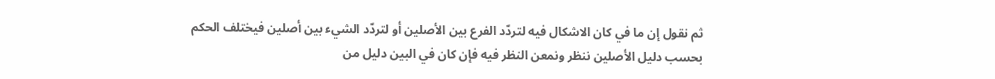ثم نقول إن ما في كان الاشكال فيه لتردّد الفرع بين الأصلين أو لتردّد الشيء بين أصلين فيختلف الحكم بحسب دليل الأصلين ننظر ونمعن النظر فيه فإن كان في البين دليل من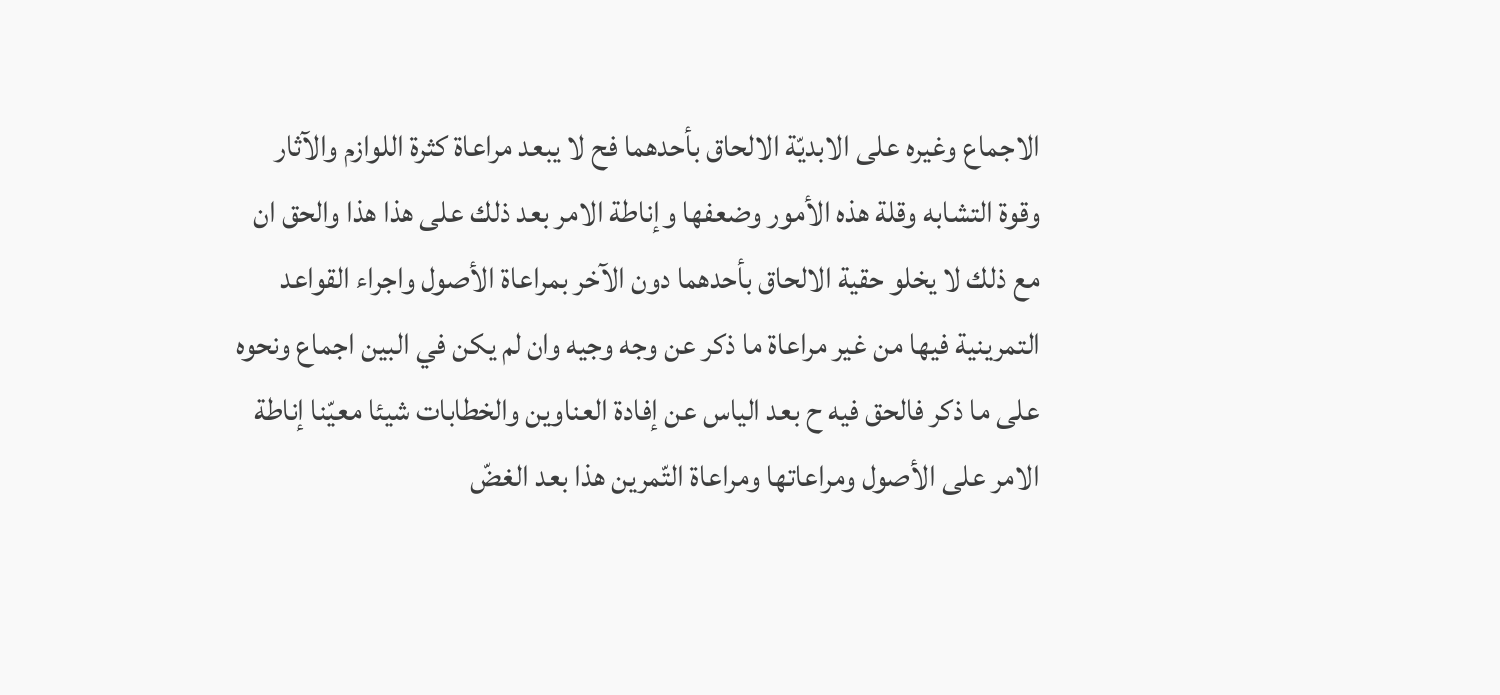الاجماع وغيره على الابديّة الالحاق بأحدهما فح لا يبعد مراعاة كثرة اللوازم والآثار وقوة التشابه وقلة هذه الأمور وضعفها وإناطة الامر بعد ذلك على هذا هذا والحق ان مع ذلك لا يخلو حقية الالحاق بأحدهما دون الآخر بمراعاة الأصول واجراء القواعد التمرينية فيها من غير مراعاة ما ذكر عن وجه وجيه وان لم يكن في البين اجماع ونحوه على ما ذكر فالحق فيه ح بعد الياس عن إفادة العناوين والخطابات شيئا معيّنا إناطة الامر على الأصول ومراعاتها ومراعاة التّمرين هذا بعد الغضّ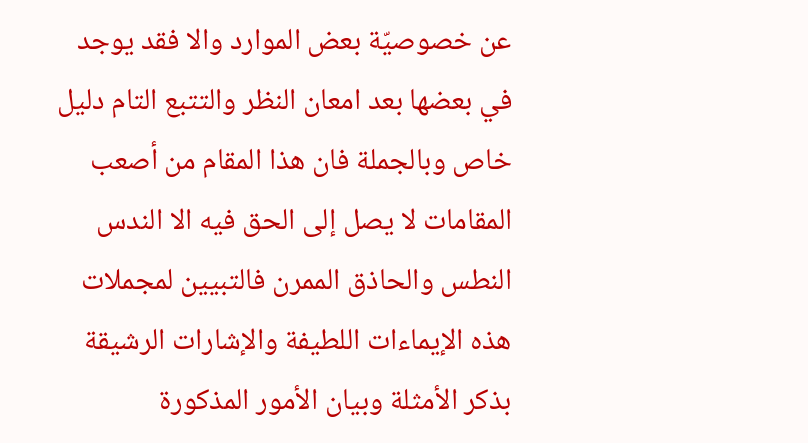عن خصوصيّة بعض الموارد والا فقد يوجد في بعضها بعد امعان النظر والتتبع التام دليل خاص وبالجملة فان هذا المقام من أصعب المقامات لا يصل إلى الحق فيه الا الندس النطس والحاذق الممرن فالتبيين لمجملات هذه الإيماءات اللطيفة والإشارات الرشيقة بذكر الأمثلة وبيان الأمور المذكورة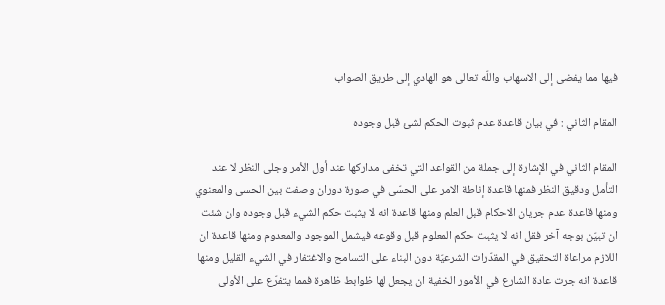فيها مما يفضى إلى الاسهاب واللّه تعالى هو الهادي إلى طريق الصواب

المقام الثاني : في بيان قاعدة عدم ثبوت الحكم لشئ قبل وجوده

المقام الثاني في الإشارة إلى جملة من القواعد التي تخفى مداركها عند أول الأمر وجلى النظر لا عند التأمل ودقيق النظر فمنها قاعدة إناطة الامر على الحسّى في صورة دوران وصفت بين الحسى والمعنوي ومنها قاعدة عدم جريان الاحكام قبل العلم ومنها قاعدة انه لا يثبت حكم الشيء قبل وجوده وان شئت ان تبيّن بوجه آخر فقل انه لا يثبت حكم المعلوم قبل وقوعه فيشمل الموجود والمعدوم ومنها قاعدة ان اللازم مراعاة التحقيق في المقدّرات الشرعيّة دون البناء على التسامح والاغتفار في الشيء القليل ومنها قاعدة انه جرت عادة الشارع في الأمور الخفية ان يجعل لها ظوابط ظاهرة فمما يتفرّع على الأولى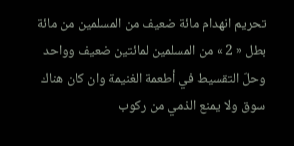تحريم انهدام مائة ضعيف من المسلمين من مائة بطل « 2 » من المسلمين لمائتين ضعيف وواحد وحلّ التقسيط في أطعمة الغنيمة وان كان هناك سوق ولا يمنع الذمي من ركوب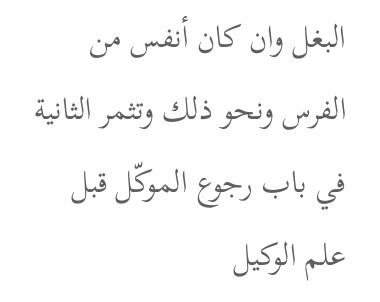البغل وان كان أنفس من الفرس ونحو ذلك وتثمر الثانية في باب رجوع الموكّل قبل علم الوكيل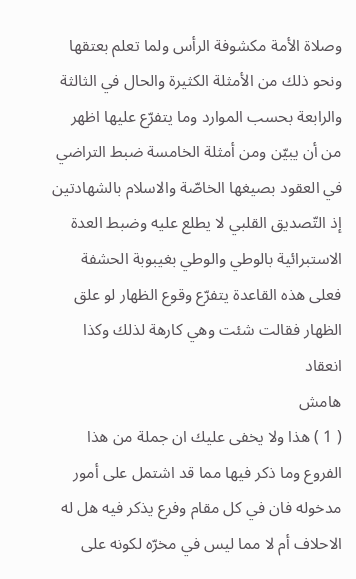وصلاة الأمة مكشوفة الرأس ولما تعلم بعتقها ونحو ذلك من الأمثلة الكثيرة والحال في الثالثة والرابعة بحسب الموارد وما يتفرّع عليها اظهر من أن يبيّن ومن أمثلة الخامسة ضبط التراضي في العقود بصيغها الخاصّة والاسلام بالشهادتين إذ التّصديق القلبي لا يطلع عليه وضبط العدة الاستبرائية بالوطي والوطي بغيبوبة الحشفة فعلى هذه القاعدة يتفرّع وقوع الظهار لو علق الظهار فقالت شئت وهي كارهة لذلك وكذا انعقاد
هامش
( 1 ) هذا ولا يخفى عليك ان جملة من هذا الفروع وما ذكر فيها مما قد اشتمل على أمور مدخوله فان في كل مقام وفرع يذكر فيه هل له الاحلاف أم لا مما ليس في مخرّه لكونه على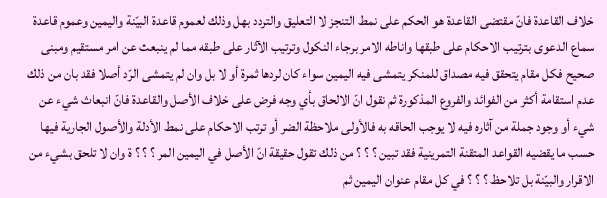خلاف القاعدة فانّ مقتضى القاعدة هو الحكم على نمط التنجز لا التعليق والتردد بهل وذلك لعموم قاعدة البيّنة واليمين وعموم قاعدة سماع الدعوى بترتيب الاحكام على طبقها واناطه الامر برجاء النكول وترتيب الآثار على طبقه مما لم ينبعث عن امر مستقيم ومبنى صحيح فكل مقام يتحقق فيه مصداق للمنكر يتمشى فيه اليمين سواء كان لردها ثمرة أو لا بل وان لم يتمشى الرّد أصلا فقد بان من ذلك عدم استقامة أكثر من الفوائد والفروع المذكورة ثم نقول انّ الالحاق بأي وجه فرض على خلاف الأصل والقاعدة فانّ انبعاث شيء عن شيء أو وجود جملة من آثاره فيه لا يوجب الحاقه به فالأولى ملاحظة الضر أو ترتب الاحكام على نمط الأدلة والأصول الجارية فيها حسب ما يقضيه القواعد المتقنة التمرينية فقد تبين ؟ ؟ ؟ من ذلك تقول حقيقة انّ الأصل في اليمين المر ؟ ؟ ؟ ة وان لا تلحق بشيء من الاقرار والبيّنة بل تلاحظ ؟ ؟ ؟ في كل مقام عنوان اليمين ثم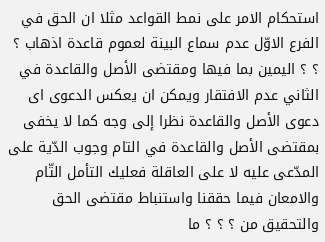استحكام الامر على نمط القواعد مثلا ان الحق في الفرع الاوّل عدم سماع البينة لعموم قاعدة اذهاب ؟ ؟ ؟ اليمين بما فيها ومقتضى الأصل والقاعدة في الثاني عدم الافتقار ويمكن ان يعكس الدعوى اى دعوى الأصل والقاعدة نظرا إلى وجه كما لا يخفى بمقتضى الأصل والقاعدة في التام وجوب الدّية على المدّعى عليه لا على العاقلة فعليك التأمل التّام والامعان فيما حققنا واستنباط مقتضى الحق والتحقيق من ؟ ؟ ؟ ما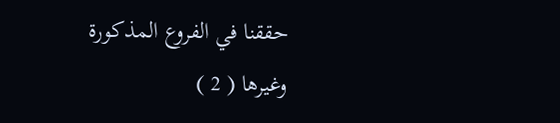حققنا في الفروع المذكورة وغيرها ( 2 )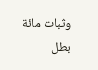وثبات مائة بطل